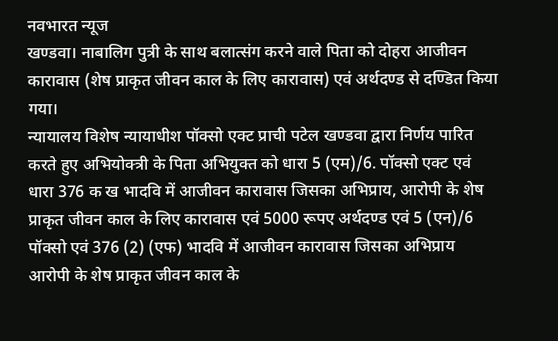नवभारत न्यूज
खण्डवा। नाबालिग पुत्री के साथ बलात्संग करने वाले पिता को दोहरा आजीवन कारावास (शेष प्राकृत जीवन काल के लिए कारावास) एवं अर्थदण्ड से दण्डित किया गया।
न्यायालय विशेष न्यायाधीश पॉक्सो एक्ट प्राची पटेल खण्डवा द्वारा निर्णय पारित करते हुए अभियोक्त्री के पिता अभियुक्त को धारा 5 (एम)/6. पॉक्सो एक्ट एवं धारा 376 क ख भादवि में आजीवन कारावास जिसका अभिप्राय, आरोपी के शेष प्राकृत जीवन काल के लिए कारावास एवं 5000 रूपए अर्थदण्ड एवं 5 (एन)/6 पॉक्सो एवं 376 (2) (एफ) भादवि में आजीवन कारावास जिसका अभिप्राय आरोपी के शेष प्राकृत जीवन काल के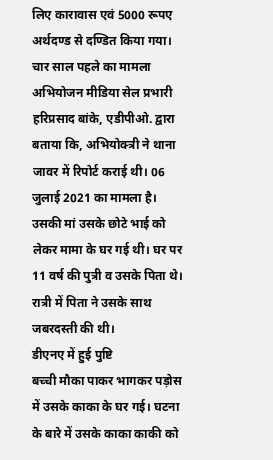लिए कारावास एवं 5000 रूपए अर्थदण्ड से दण्डित किया गया।
चार साल पहले का मामला
अभियोजन मीडिया सेल प्रभारी हरिप्रसाद बांके, एडीपीओ. द्वारा बताया कि, अभियोक्त्री ने थाना जावर में रिपोर्ट कराई थी। 06 जुलाई 2021 का मामला है। उसकी मां उसके छोटे भाई को लेकर मामा के घर गई थी। घर पर 11 वर्ष की पुत्री व उसके पिता थे। रात्री में पिता ने उसके साथ जबरदस्ती की थी।
डीएनए में हुई पुष्टि
बच्ची मौका पाकर भागकर पड़ोस में उसके काका के घर गई। घटना के बारे में उसके काका काकी को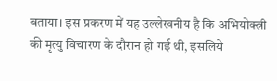बताया। इस प्रकरण में यह उल्लेखनीय है कि अभियोक्त्री की मृत्यु विचारण के दौरान हो गई थी, इसलिये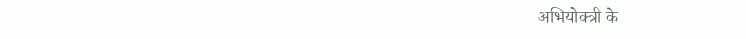अभियोक्त्री के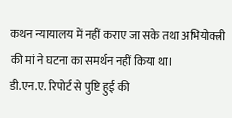कथन न्यायालय में नहीं कराए जा सके तथा अभियोक्त्री की मां ने घटना का समर्थन नहीं किया था।
डी.एन.ए. रिपोर्ट से पुष्टि हुई की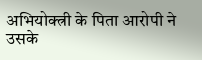अभियोक्त्री के पिता आरोपी ने उसके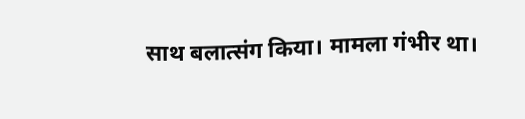साथ बलात्संग किया। मामला गंभीर था।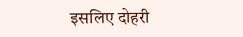इसलिए दोहरी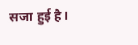सजा हुई है।